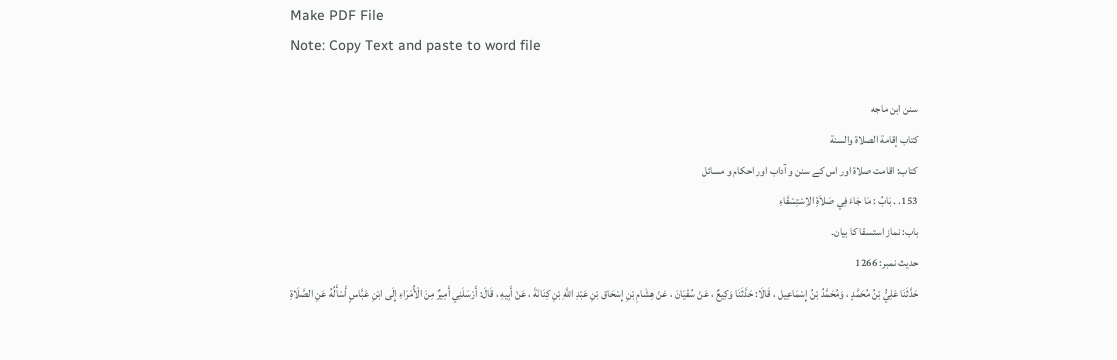Make PDF File
Note: Copy Text and paste to word file

سنن ابن ماجه
كتاب إقامة الصلاة والسنة
کتاب: اقامت صلاۃ اور اس کے سنن و آداب اور احکام و مسائل
153. . بَابُ : مَا جَاءَ فِي صَلاَةِ الاِسْتِسْقَاءِ
باب: نماز استسقا کا بیان۔
حدیث نمبر: 1266
حَدَّثَنَا عَلِيُّ بْنُ مُحَمَّدٍ ، وَمُحَمَّدُ بْنُ إِسْمَاعِيل ، قَالَا: حَدَّثَنَا وَكِيعٌ ، عَنْ سُفْيَانَ ، عَنْ هِشَامِ بْنِ إِسْحَاق بْنِ عَبْدِ اللَّهِ بْنِ كِنَانَةَ ، عَنْ أَبِيهِ ، قَالَ: أَرْسَلَنِي أَمِيرٌ مِنَ الْأُمَرَاءِ إِلَى ابْنِ عَبَّاسٍ أَسْأَلُهُ عَنِ الصَّلَاةِ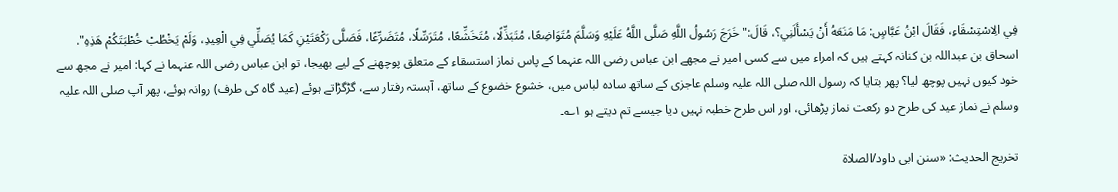فِي الِاسْتِسْقَاءِ، فَقَالَ ابْنُ عَبَّاسٍ: مَا مَنَعَهُ أَنْ يَسْأَلَنِي؟، قَالَ:" خَرَجَ رَسُولُ اللَّهِ صَلَّى اللَّهُ عَلَيْهِ وَسَلَّمَ مُتَوَاضِعًا، مُتَبَذِّلًا، مُتَخَشِّعًا، مُتَرَسِّلًا، مُتَضَرِّعًا، فَصَلَّى رَكْعَتَيْنِ كَمَا يُصَلِّي فِي الْعِيدِ، وَلَمْ يَخْطُبْ خُطْبَتَكُمْ هَذِهِ".
اسحاق بن عبداللہ بن کنانہ کہتے ہیں کہ امراء میں سے کسی امیر نے مجھے ابن عباس رضی اللہ عنہما کے پاس نماز استسقاء کے متعلق پوچھنے کے لیے بھیجا، تو ابن عباس رضی اللہ عنہما نے کہا: امیر نے مجھ سے خود کیوں نہیں پوچھ لیا؟ پھر بتایا کہ رسول اللہ صلی اللہ علیہ وسلم عاجزی کے ساتھ سادہ لباس میں، خشوع خضوع کے ساتھ، آہستہ رفتار سے، گڑگڑاتے ہوئے (عید گاہ کی طرف) روانہ ہوئے، پھر آپ صلی اللہ علیہ وسلم نے نماز عید کی طرح دو رکعت نماز پڑھائی، اور اس طرح خطبہ نہیں دیا جیسے تم دیتے ہو ۱؎۔

تخریج الحدیث: «سنن ابی داود/الصلاة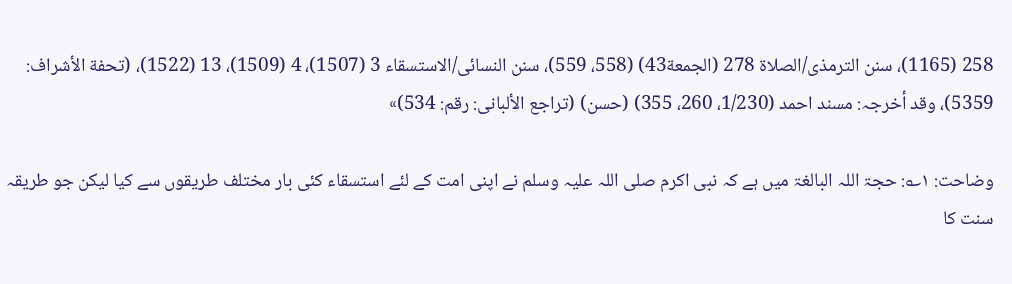258 (1165)، سنن الترمذی/الصلاة 278 (الجمعة43) (558، 559)، سنن النسائی/الاستسقاء 3 (1507)، 4 (1509)، 13 (1522)، (تحفة الأشراف: 5359)، وقد أخرجہ: مسند احمد (1/230، 260، 355) (حسن) (تراجع الألبانی: رقم: 534)»

وضاحت: ۱؎: حجۃ اللہ البالغۃ میں ہے کہ نبی اکرم صلی اللہ علیہ وسلم نے اپنی امت کے لئے استسقاء کئی بار مختلف طریقوں سے کیا لیکن جو طریقہ سنت کا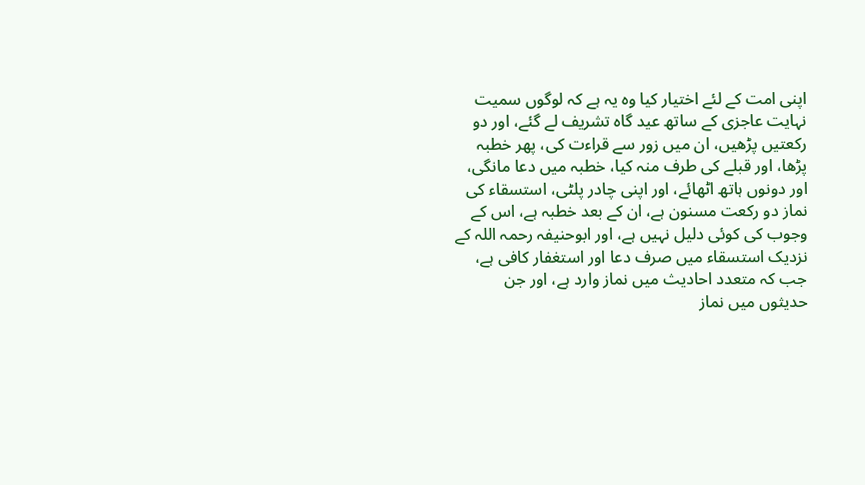اپنی امت کے لئے اختیار کیا وہ یہ ہے کہ لوگوں سمیت نہایت عاجزی کے ساتھ عید گاہ تشریف لے گئے، اور دو رکعتیں پڑھیں، ان میں زور سے قراءت کی، پھر خطبہ پڑھا، اور قبلے کی طرف منہ کیا، خطبہ میں دعا مانگی، اور دونوں ہاتھ اٹھائے، اور اپنی چادر پلٹی، استسقاء کی نماز دو رکعت مسنون ہے، ان کے بعد خطبہ ہے، اس کے وجوب کی کوئی دلیل نہیں ہے، اور ابوحنیفہ رحمہ اللہ کے نزدیک استسقاء میں صرف دعا اور استغفار کافی ہے، جب کہ متعدد احادیث میں نماز وارد ہے، اور جن حدیثوں میں نماز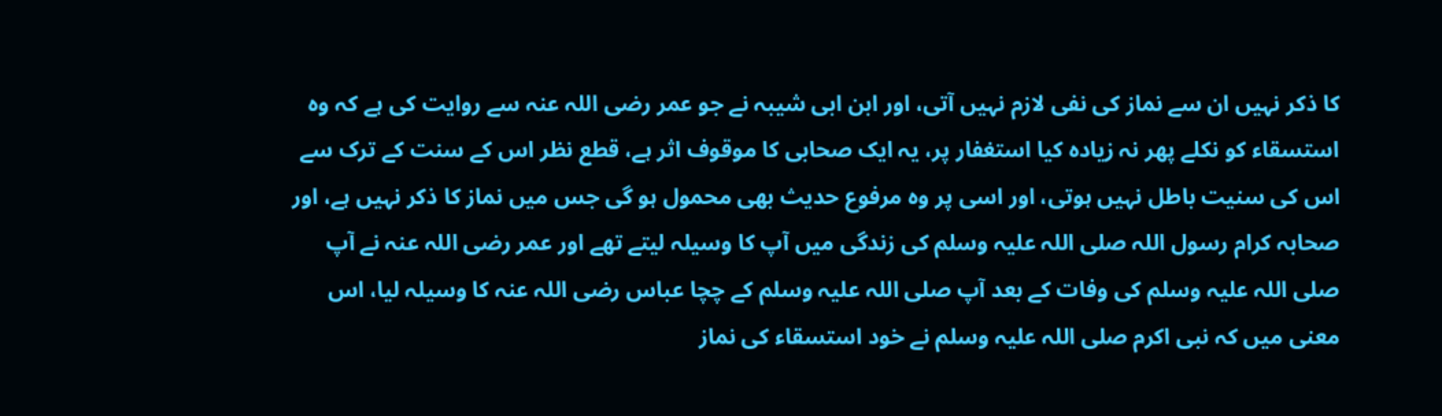کا ذکر نہیں ان سے نماز کی نفی لازم نہیں آتی، اور ابن ابی شیبہ نے جو عمر رضی اللہ عنہ سے روایت کی ہے کہ وہ استسقاء کو نکلے پھر نہ زیادہ کیا استغفار پر، یہ ایک صحابی کا موقوف اثر ہے، قطع نظر اس کے سنت کے ترک سے اس کی سنیت باطل نہیں ہوتی، اور اسی پر وہ مرفوع حدیث بھی محمول ہو گی جس میں نماز کا ذکر نہیں ہے، اور صحابہ کرام رسول اللہ صلی اللہ علیہ وسلم کی زندگی میں آپ کا وسیلہ لیتے تھے اور عمر رضی اللہ عنہ نے آپ صلی اللہ علیہ وسلم کی وفات کے بعد آپ صلی اللہ علیہ وسلم کے چچا عباس رضی اللہ عنہ کا وسیلہ لیا، اس معنی میں کہ نبی اکرم صلی اللہ علیہ وسلم نے خود استسقاء کی نماز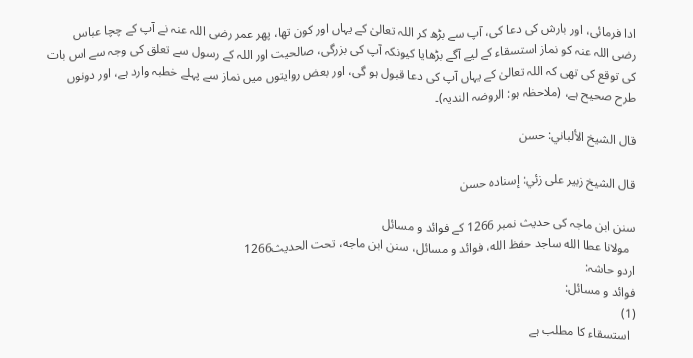ادا فرمائی، اور بارش کی دعا کی، آپ سے بڑھ کر اللہ تعالیٰ کے یہاں اور کون تھا، پھر عمر رضی اللہ عنہ نے آپ کے چچا عباس رضی اللہ عنہ کو نماز استسقاء کے لیے آگے بڑھایا کیونکہ آپ کی بزرگی، صالحیت اور اللہ کے رسول سے تعلق کی وجہ سے اس بات کی توقع کی تھی کہ اللہ تعالیٰ کے یہاں آپ کی دعا قبول ہو گی، اور بعض روایتوں میں نماز سے پہلے خطبہ وارد ہے، اور دونوں طرح صحیح ہے، (ملاحظہ ہو: الروضہ الندیہ)۔

قال الشيخ الألباني: حسن

قال الشيخ زبير على زئي: إسناده حسن

سنن ابن ماجہ کی حدیث نمبر 1266 کے فوائد و مسائل
  مولانا عطا الله ساجد حفظ الله، فوائد و مسائل، سنن ابن ماجه، تحت الحديث1266
اردو حاشہ:
فوائد و مسائل:
(1)
  استسقاء کا مطلب ہے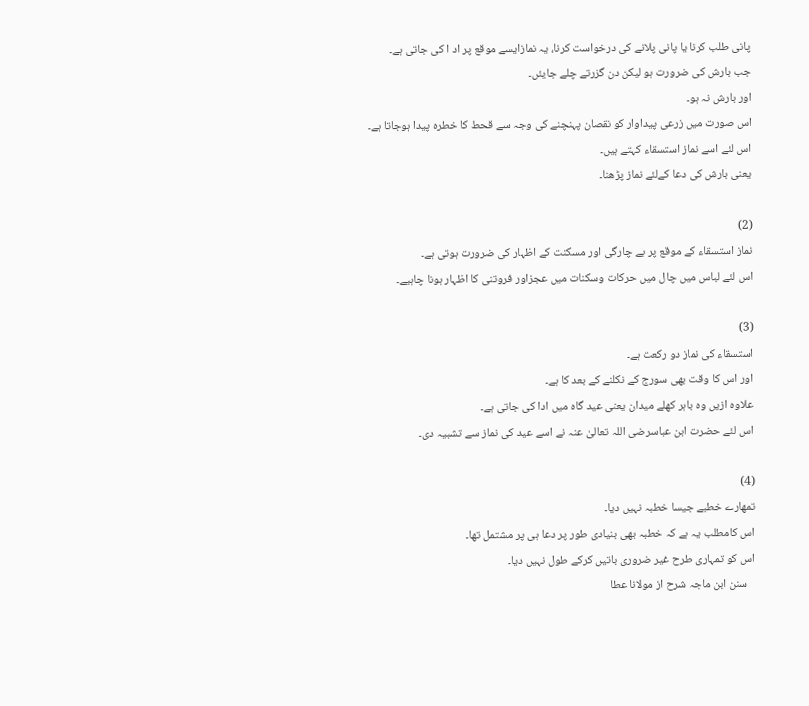پانی طلب کرنا یا پانی پلانے کی درخواست کرنا، یہ نمازایسے موقع پر اد ا کی جاتی ہے۔
جب بارش کی ضرورت ہو لیکن دن گزرتے چلے جایئں۔
اور بارش نہ ہو۔
اس صورت میں زرعی پیداوار کو نقصان پہنچنے کی وجہ سے قحط کا خطرہ پیدا ہوجاتا ہے۔
اس لئے اسے نماز استسقاء کہتے ہیں۔
یعنی بارش کی دعا کےلئے نماز پڑھنا۔

(2)
نماز استسقاء کے موقع پر بے چارگی اور مسکنت کے اظہار کی ضرورت ہوتی ہے۔
اس لئے لباس میں چال میں حرکات وسکنات میں عجزاور فروتنی کا اظہار ہونا چاہیے۔

(3)
استسقاء کی نماز دو رکعت ہے۔
اور اس کا وقت بھی سورج کے نکلنے کے بعد کا ہے۔
علاوہ ازیں وہ باہر کھلے میدان یعنی عید گاہ میں ادا کی جاتی ہے۔
اس لئے حضرت ابن عباسرضی اللہ تعالیٰ عنہ نے اسے عید کی نماز سے تشبیہ دی۔

(4)
تمھارے خطبے جیسا خطبہ نہیں دیا۔
اس کامطلب یہ ہے کہ خطبہ بھی بنیادی طور پر دعا ہی پر مشتمل تھا۔
اس کو تمہاری طرح غیر ضروری باتیں کرکے طول نہیں دیا۔
   سنن ابن ماجہ شرح از مولانا عطا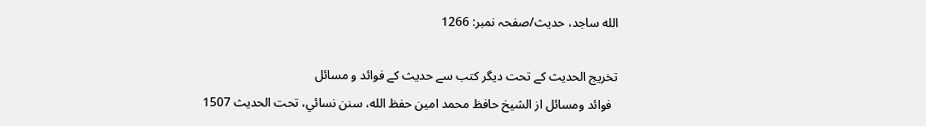الله ساجد، حدیث/صفحہ نمبر: 1266

تخریج الحدیث کے تحت دیگر کتب سے حدیث کے فوائد و مسائل
  فوائد ومسائل از الشيخ حافظ محمد امين حفظ الله، سنن نسائي، تحت الحديث 1507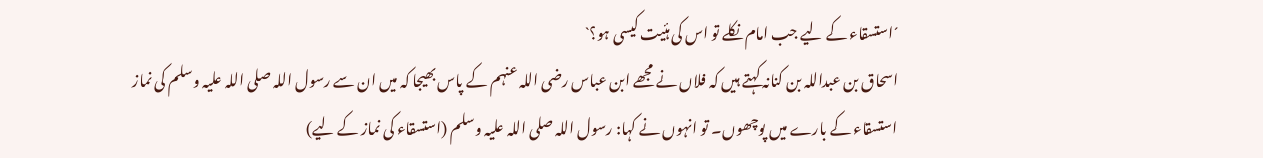´استسقاء کے لیے جب امام نکلے تو اس کی ہئیت کیسی ہو؟`
اسحاق بن عبداللہ بن کنانہ کہتے ہیں کہ فلاں نے مجھے ابن عباس رضی اللہ عنہم کے پاس بھیجا کہ میں ان سے رسول اللہ صلی اللہ علیہ وسلم کی نماز استسقاء کے بارے میں پوچھوں۔ تو انہوں نے کہا: رسول اللہ صلی اللہ علیہ وسلم (استسقاء کی نماز کے لیے)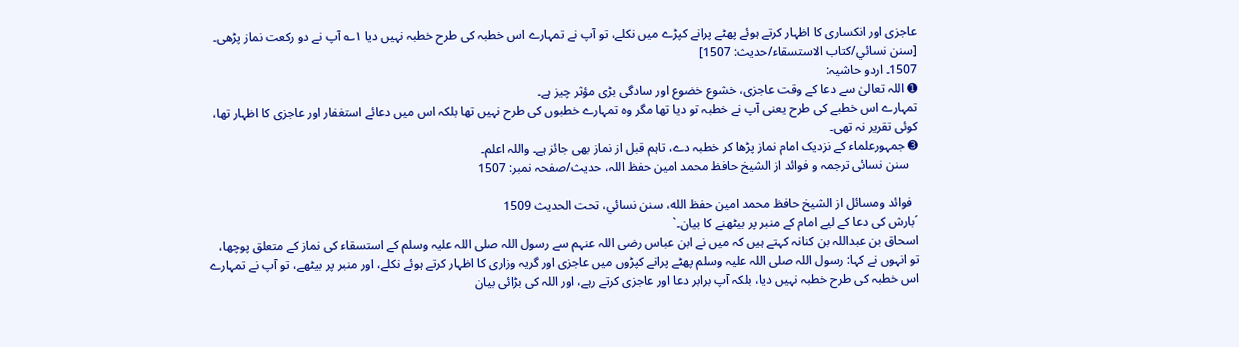عاجزی اور انکساری کا اظہار کرتے ہوئے پھٹے پرانے کپڑے میں نکلے، تو آپ نے تمہارے اس خطبہ کی طرح خطبہ نہیں دیا ۱؎ آپ نے دو رکعت نماز پڑھی۔ [سنن نسائي/كتاب الاستسقاء/حدیث: 1507]
1507۔ اردو حاشیہ:
➊ اللہ تعالیٰ سے دعا کے وقت عاجزی، خشوع خضوع اور سادگی بڑی مؤثر چیز ہے۔
تمہارے اس خطبے کی طرح یعنی آپ نے خطبہ تو دیا تھا مگر وہ تمہارے خطبوں کی طرح نہیں تھا بلکہ اس میں دعائے استغفار اور عاجزی کا اظہار تھا، کوئی تقریر نہ تھی۔
➌ جمہورعلماء کے نزدیک امام نماز پڑھا کر خطبہ دے، تاہم قبل از نماز بھی جائز ہے۔ واللہ اعلم۔
   سنن نسائی ترجمہ و فوائد از الشیخ حافظ محمد امین حفظ اللہ، حدیث/صفحہ نمبر: 1507

  فوائد ومسائل از الشيخ حافظ محمد امين حفظ الله، سنن نسائي، تحت الحديث 1509
´بارش کی دعا کے لیے امام کے منبر پر بیٹھنے کا بیان۔`
اسحاق بن عبداللہ بن کنانہ کہتے ہیں کہ میں نے ابن عباس رضی اللہ عنہم سے رسول اللہ صلی اللہ علیہ وسلم کے استسقاء کی نماز کے متعلق پوچھا، تو انہوں نے کہا: رسول اللہ صلی اللہ علیہ وسلم پھٹے پرانے کپڑوں میں عاجزی اور گریہ وزاری کا اظہار کرتے ہوئے نکلے، اور منبر پر بیٹھے، تو آپ نے تمہارے اس خطبہ کی طرح خطبہ نہیں دیا، بلکہ آپ برابر دعا اور عاجزی کرتے رہے، اور اللہ کی بڑائی بیان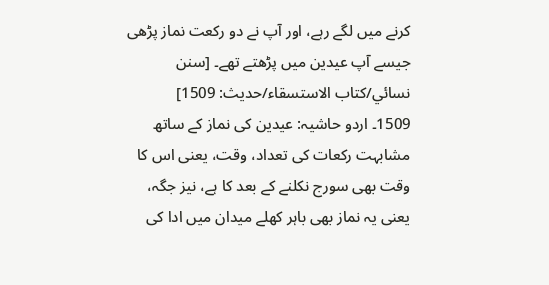کرنے میں لگے رہے، اور آپ نے دو رکعت نماز پڑھی جیسے آپ عیدین میں پڑھتے تھے۔ [سنن نسائي/كتاب الاستسقاء/حدیث: 1509]
1509۔ اردو حاشیہ: عیدین کی نماز کے ساتھ مشابہت رکعات کی تعداد، وقت، یعنی اس کا وقت بھی سورج نکلنے کے بعد کا ہے، نیز جگہ، یعنی یہ نماز بھی باہر کھلے میدان میں ادا کی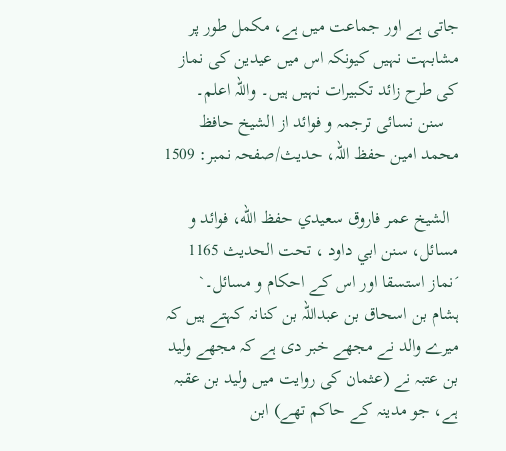جاتی ہے اور جماعت میں ہے، مکمل طور پر مشابہت نہیں کیونکہ اس میں عیدین کی نماز کی طرح زائد تکبیرات نہیں ہیں۔ واللہ اعلم۔
   سنن نسائی ترجمہ و فوائد از الشیخ حافظ محمد امین حفظ اللہ، حدیث/صفحہ نمبر: 1509

  الشيخ عمر فاروق سعيدي حفظ الله، فوائد و مسائل، سنن ابي داود ، تحت الحديث 1165
´نماز استسقا اور اس کے احکام و مسائل۔`
ہشام بن اسحاق بن عبداللہ بن کنانہ کہتے ہیں کہ میرے والد نے مجھے خبر دی ہے کہ مجھے ولید بن عتبہ نے (عثمان کی روایت میں ولید بن عقبہ ہے، جو مدینہ کے حاکم تھے) ابن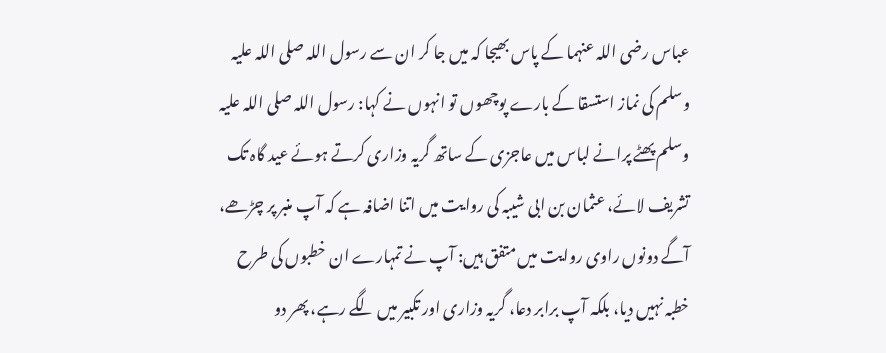عباس رضی اللہ عنہما کے پاس بھیجا کہ میں جا کر ان سے رسول اللہ صلی اللہ علیہ وسلم کی نماز استسقا کے بارے پوچھوں تو انہوں نے کہا: رسول اللہ صلی اللہ علیہ وسلم پھٹے پرانے لباس میں عاجزی کے ساتھ گریہ وزاری کرتے ہوئے عید گاہ تک تشریف لائے، عثمان بن ابی شیبہ کی روایت میں اتنا اضافہ ہے کہ آپ منبر پر چڑھے، آگے دونوں راوی روایت میں متفق ہیں: آپ نے تمہارے ان خطبوں کی طرح خطبہ نہیں دیا، بلکہ آپ برابر دعا، گریہ وزاری اور تکبیر میں لگے رہے، پھر دو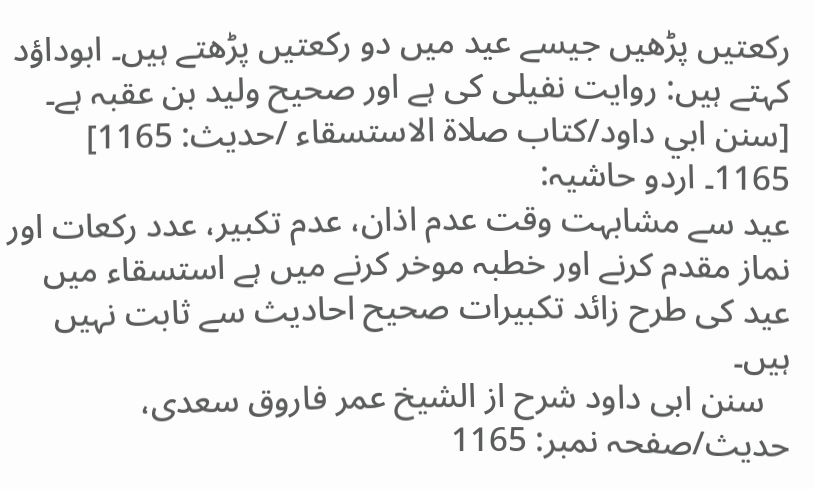رکعتیں پڑھیں جیسے عید میں دو رکعتیں پڑھتے ہیں۔ ابوداؤد کہتے ہیں: روایت نفیلی کی ہے اور صحیح ولید بن عقبہ ہے۔ [سنن ابي داود/كتاب صلاة الاستسقاء /حدیث: 1165]
1165۔ اردو حاشیہ:
عید سے مشابہت وقت عدم اذان، عدم تکبیر، عدد رکعات اور نماز مقدم کرنے اور خطبہ موخر کرنے میں ہے استسقاء میں عید کی طرح زائد تکبیرات صحیح احادیث سے ثابت نہیں ہیں۔
   سنن ابی داود شرح از الشیخ عمر فاروق سعدی، حدیث/صفحہ نمبر: 1165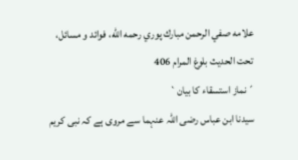علامه صفي الرحمن مبارك پوري رحمه الله، فوائد و مسائل، تحت الحديث بلوغ المرام 406
´نماز استسقاء کا بیان`
سیدنا ابن عباس رضی اللہ عنہما سے مروی ہے کہ نبی کریم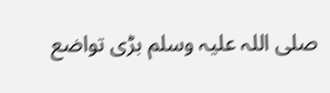صلی اللہ علیہ وسلم بڑی تواضع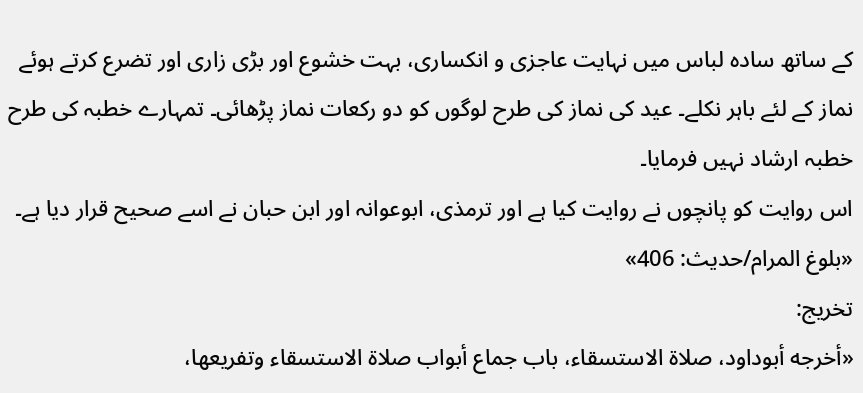کے ساتھ سادہ لباس میں نہایت عاجزی و انکساری، بہت خشوع اور بڑی زاری اور تضرع کرتے ہوئے نماز کے لئے باہر نکلے۔ عید کی نماز کی طرح لوگوں کو دو رکعات نماز پڑھائی۔ تمہارے خطبہ کی طرح خطبہ ارشاد نہیں فرمایا۔
اس روایت کو پانچوں نے روایت کیا ہے اور ترمذی، ابوعوانہ اور ابن حبان نے اسے صحیح قرار دیا ہے۔ «بلوغ المرام/حدیث: 406»
تخریج:
«أخرجه أبوداود، صلاة الاستسقاء، باب جماع أبواب صلاة الاستسقاء وتفريعها،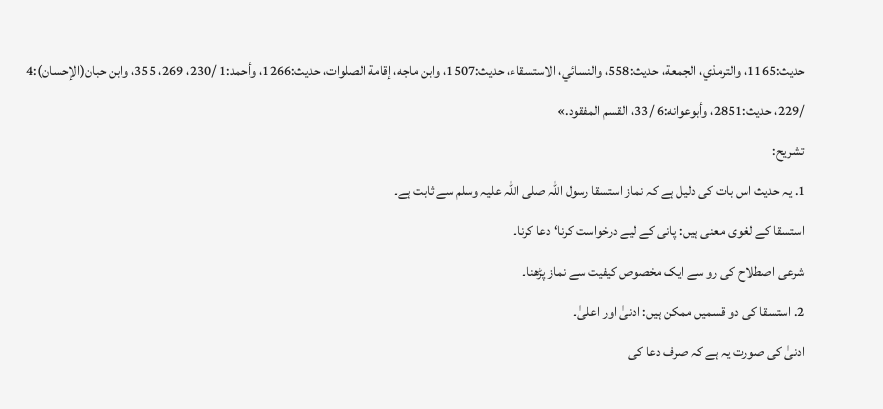حديث:1165، والترمذي، الجمعة، حديث:558، والنسائي، الاستسقاء، حديث:1507، وابن ماجه، إقامة الصلوات، حديث:1266، وأحمد:1 /230، 269، 355، وابن حبان(الإحسان):4 /229، حديث:2851، وأبوعوانه:6 /33، القسم المفقود.»
تشریح:
1. یہ حدیث اس بات کی دلیل ہے کہ نماز استسقا رسول اللہ صلی اللہ علیہ وسلم سے ثابت ہے۔
استسقا کے لغوی معنی ہیں: پانی کے لیے درخواست کرنا‘ دعا کرنا۔
شرعی اصطلاح کی رو سے ایک مخصوص کیفیت سے نماز پڑھنا۔
2. استسقا کی دو قسمیں ممکن ہیں: ادنیٰ اور اعلیٰ۔
ادنیٰ کی صورت یہ ہے کہ صرف دعا کی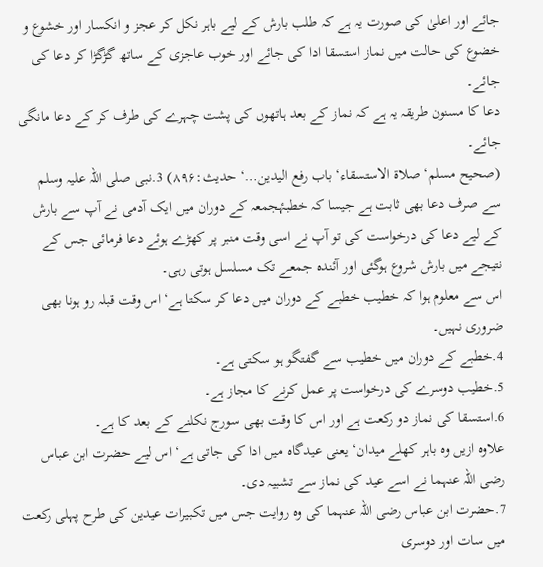جائے اور اعلیٰ کی صورت یہ ہے کہ طلب بارش کے لیے باہر نکل کر عجز و انکسار اور خشوع و خضوع کی حالت میں نماز استسقا ادا کی جائے اور خوب عاجزی کے ساتھ گڑگڑا کر دعا کی جائے۔
دعا کا مسنون طریقہ یہ ہے کہ نماز کے بعد ہاتھوں کی پشت چہرے کی طرف کر کے دعا مانگی جائے۔
(صحیح مسلم‘ صلاۃ الاستسقاء‘ باب رفع الیدین…‘ حدیث:۸۹۶) 3.نبی صلی اللہ علیہ وسلم سے صرف دعا بھی ثابت ہے جیسا کہ خطبۂجمعہ کے دوران میں ایک آدمی نے آپ سے بارش کے لیے دعا کی درخواست کی تو آپ نے اسی وقت منبر پر کھڑے ہوئے دعا فرمائی جس کے نتیجے میں بارش شروع ہوگئی اور آئندہ جمعے تک مسلسل ہوتی رہی۔
اس سے معلوم ہوا کہ خطیب خطبے کے دوران میں دعا کر سکتا ہے‘ اس وقت قبلہ رو ہونا بھی ضروری نہیں۔
4.خطبے کے دوران میں خطیب سے گفتگو ہو سکتی ہے۔
5.خطیب دوسرے کی درخواست پر عمل کرنے کا مجاز ہے۔
6.استسقا کی نماز دو رکعت ہے اور اس کا وقت بھی سورج نکلنے کے بعد کا ہے۔
علاوہ ازیں وہ باہر کھلے میدان‘ یعنی عیدگاہ میں ادا کی جاتی ہے‘ اس لیے حضرت ابن عباس رضی اللہ عنہما نے اسے عید کی نماز سے تشبیہ دی۔
7.حضرت ابن عباس رضی اللہ عنہما کی وہ روایت جس میں تکبیرات عیدین کی طرح پہلی رکعت میں سات اور دوسری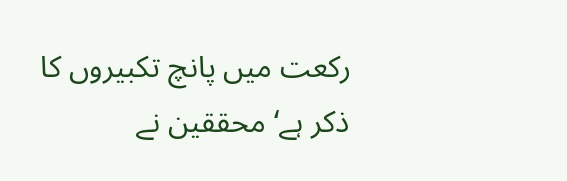رکعت میں پانچ تکبیروں کا ذکر ہے‘ محققین نے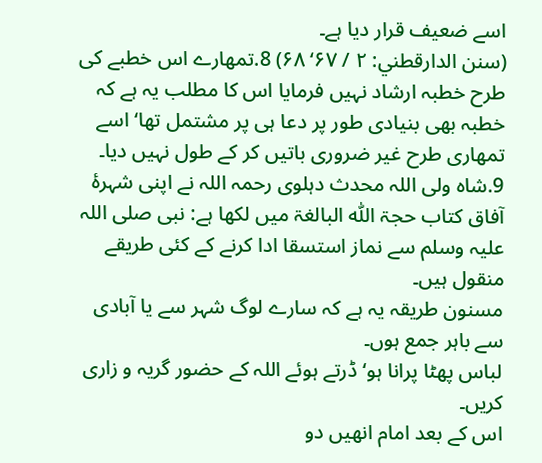اسے ضعیف قرار دیا ہے۔
(سنن الدارقطني: ۲ / ۶۷‘ ۶۸) 8.تمھارے اس خطبے کی طرح خطبہ ارشاد نہیں فرمایا اس کا مطلب یہ ہے کہ خطبہ بھی بنیادی طور پر دعا ہی پر مشتمل تھا‘ اسے تمھاری طرح غیر ضروری باتیں کر کے طول نہیں دیا۔
9.شاہ ولی اللہ محدث دہلوی رحمہ اللہ نے اپنی شہرۂ آفاق کتاب حجۃ اللّٰہ البالغۃ میں لکھا ہے: نبی صلی اللہ علیہ وسلم سے نماز استسقا ادا کرنے کے کئی طریقے منقول ہیں۔
مسنون طریقہ یہ ہے کہ سارے لوگ شہر سے یا آبادی سے باہر جمع ہوں۔
لباس پھٹا پرانا ہو‘ ڈرتے ہوئے اللہ کے حضور گریہ و زاری کریں۔
اس کے بعد امام انھیں دو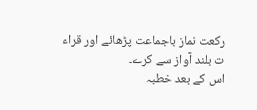رکعت نماز باجماعت پڑھائے اور قراء ت بلند آواز سے کرے۔
اس کے بعد خطبہ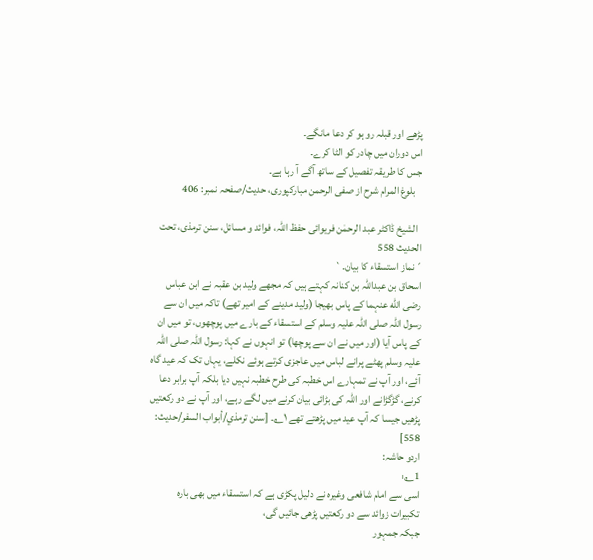پڑھے اور قبلہ رو ہو کر دعا مانگے۔
اس دوران میں چادر کو الٹا کرے۔
جس کا طریقہ تفصیل کے ساتھ آگے آ رہا ہے۔
   بلوغ المرام شرح از صفی الرحمن مبارکپوری، حدیث/صفحہ نمبر: 406

  الشیخ ڈاکٹر عبد الرحمٰن فریوائی حفظ اللہ، فوائد و مسائل، سنن ترمذی، تحت الحديث 558
´نماز استسقاء کا بیان۔`
اسحاق بن عبداللہ بن کنانہ کہتے ہیں کہ مجھے ولید بن عقبہ نے ابن عباس رضی الله عنہما کے پاس بھیجا (ولید مدینے کے امیر تھے) تاکہ میں ان سے رسول اللہ صلی اللہ علیہ وسلم کے استسقاء کے بارے میں پوچھوں، تو میں ان کے پاس آیا (اور میں نے ان سے پوچھا) تو انہوں نے کہا: رسول اللہ صلی اللہ علیہ وسلم پھٹے پرانے لباس میں عاجزی کرتے ہوئے نکلے، یہاں تک کہ عید گاہ آئے، اور آپ نے تمہارے اس خطبہ کی طرح خطبہ نہیں دیا بلکہ آپ برابر دعا کرنے، گڑگڑانے اور اللہ کی بڑائی بیان کرنے میں لگے رہے، اور آپ نے دو رکعتیں پڑھیں جیسا کہ آپ عید میں پڑھتے تھے ۱؎۔ [سنن ترمذي/أبواب السفر/حدیث: 558]
اردو حاشہ:
1؎:
اسی سے امام شافعی وغیرہ نے دلیل پکڑی ہے کہ استسقاء میں بھی بارہ تکبیرات زوائد سے دو رکعتیں پڑھی جائیں گی،
جبکہ جمہور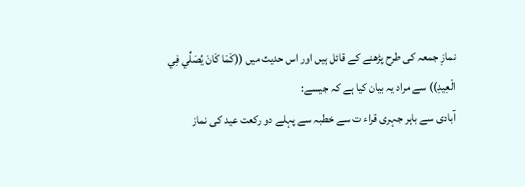نمازِ جمعہ کی طرح پڑھنے کے قائل ہیں اور اس حدیث میں ((كَمَا كَانَ يُصَلِّي فِي الْعِيدِ)) سے مراد یہ بیان کیا ہے کہ جیسے:
آبادی سے باہر جہری قراء ت سے خطبہ سے پہلے دو رکعت عید کی نماز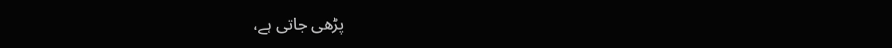پڑھی جاتی ہے،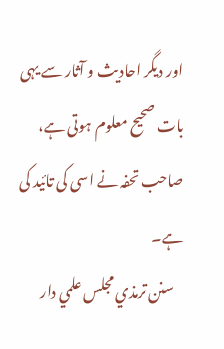اور دیگر احادیث و آثار سے یہی بات صحیح معلوم ہوتی ہے،
صاحب تحفہ نے اسی کی تائید کی ہے۔
   سنن ترمذي مجلس علمي دار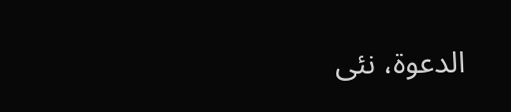الدعوة، نئى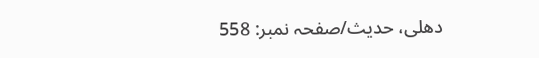دهلى، حدیث/صفحہ نمبر: 558